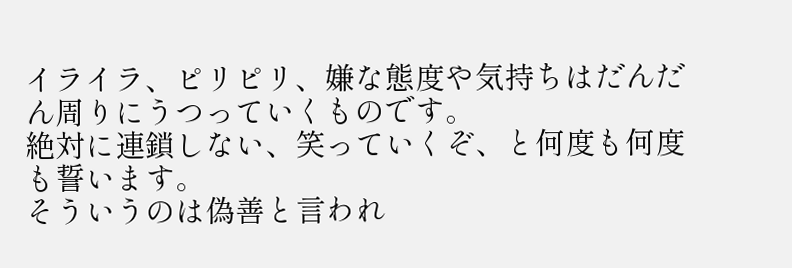イライラ、ピリピリ、嫌な態度や気持ちはだんだん周りにうつっていくものです。
絶対に連鎖しない、笑っていくぞ、と何度も何度も誓います。
そういうのは偽善と言われ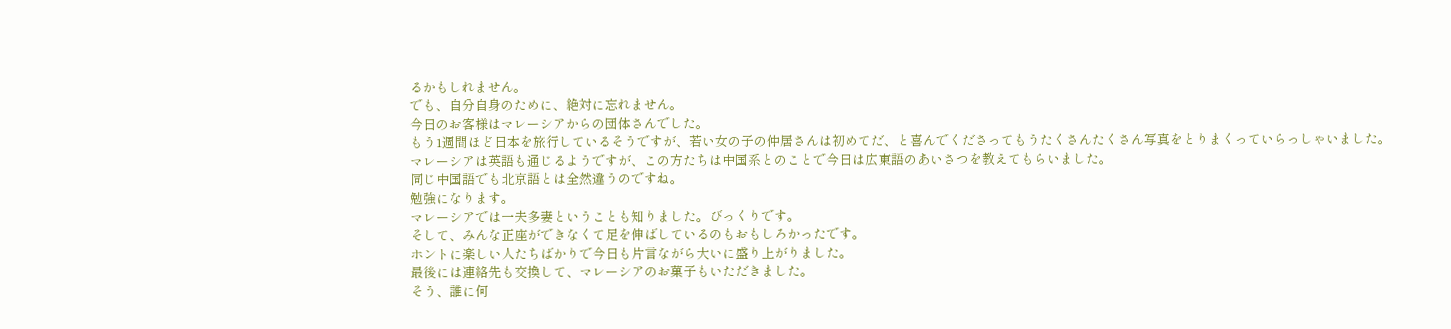るかもしれません。
でも、自分自身のために、絶対に忘れません。
今日のお客様はマレーシアからの団体さんでした。
もう1週間ほど日本を旅行しているそうですが、若い女の子の仲居さんは初めてだ、と喜んでくださってもうたくさんたくさん写真をとりまくっていらっしゃいました。
マレーシアは英語も通じるようですが、この方たちは中国系とのことで今日は広東語のあいさつを教えてもらいました。
同じ中国語でも北京語とは全然違うのですね。
勉強になります。
マレーシアでは一夫多妻ということも知りました。びっくりです。
そして、みんな正座ができなくて足を伸ばしているのもおもしろかったです。
ホントに楽しい人たちばかりで今日も片言ながら大いに盛り上がりました。
最後には連絡先も交換して、マレーシアのお菓子もいただきました。
そう、誰に何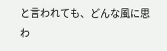と言われても、どんな風に思わ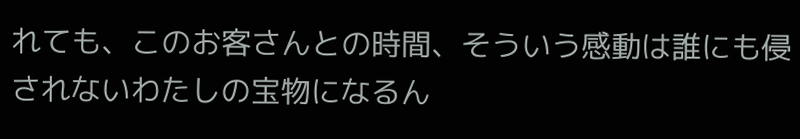れても、このお客さんとの時間、そういう感動は誰にも侵されないわたしの宝物になるん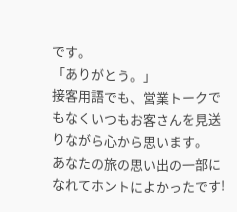です。
「ありがとう。」
接客用語でも、営業トークでもなくいつもお客さんを見送りながら心から思います。
あなたの旅の思い出の一部になれてホントによかったです!